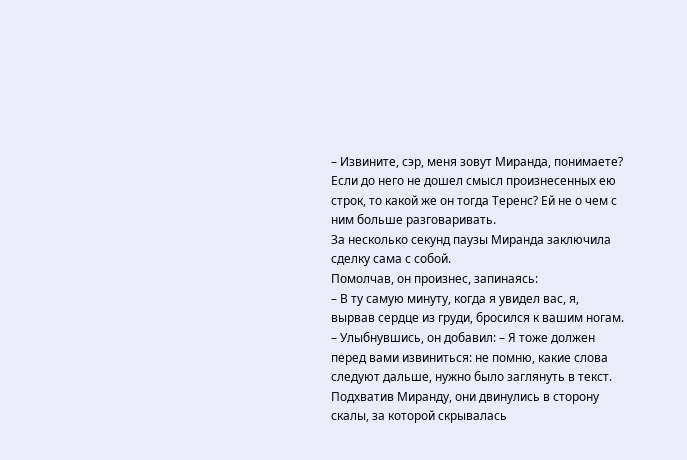– Извините, сэр, меня зовут Миранда, понимаете? Если до него не дошел смысл произнесенных ею строк, то какой же он тогда Теренс? Ей не о чем с ним больше разговаривать.
За несколько секунд паузы Миранда заключила сделку сама с собой.
Помолчав, он произнес, запинаясь:
– В ту самую минуту, когда я увидел вас, я, вырвав сердце из груди, бросился к вашим ногам. – Улыбнувшись, он добавил: – Я тоже должен перед вами извиниться: не помню, какие слова следуют дальше, нужно было заглянуть в текст.
Подхватив Миранду, они двинулись в сторону скалы, за которой скрывалась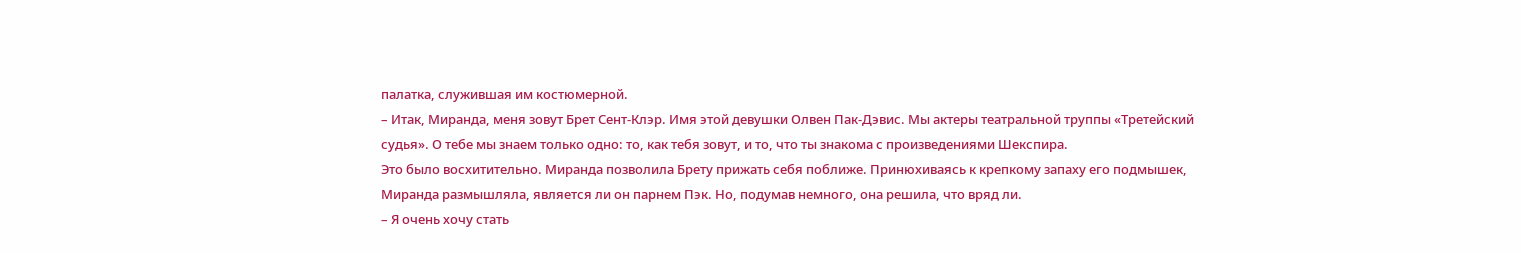палатка, служившая им костюмерной.
– Итак, Миранда, меня зовут Брет Сент-Клэр. Имя этой девушки Олвен Пак-Дэвис. Мы актеры театральной труппы «Третейский судья». О тебе мы знаем только одно: то, как тебя зовут, и то, что ты знакома с произведениями Шекспира.
Это было восхитительно. Миранда позволила Брету прижать себя поближе. Принюхиваясь к крепкому запаху его подмышек, Миранда размышляла, является ли он парнем Пэк. Но, подумав немного, она решила, что вряд ли.
– Я очень хочу стать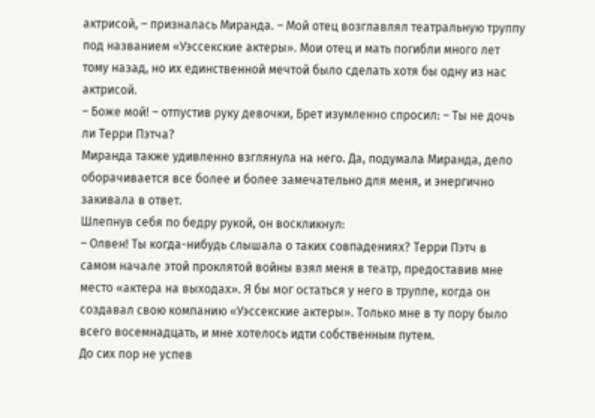актрисой, – призналась Миранда. – Мой отец возглавлял театральную труппу под названием «Уэссекские актеры». Мои отец и мать погибли много лет тому назад, но их единственной мечтой было сделать хотя бы одну из нас актрисой.
– Боже мой! – отпустив руку девочки, Брет изумленно спросил: – Ты не дочь ли Терри Пэтча?
Миранда также удивленно взглянула на него. Да, подумала Миранда, дело оборачивается все более и более замечательно для меня, и энергично закивала в ответ.
Шлепнув себя по бедру рукой, он воскликнул:
– Олвен! Ты когда-нибудь слышала о таких совпадениях? Терри Пэтч в самом начале этой проклятой войны взял меня в театр, предоставив мне место «актера на выходах». Я бы мог остаться у него в труппе, когда он создавал свою компанию «Уэссекские актеры». Только мне в ту пору было всего восемнадцать, и мне хотелось идти собственным путем.
До сих пор не успев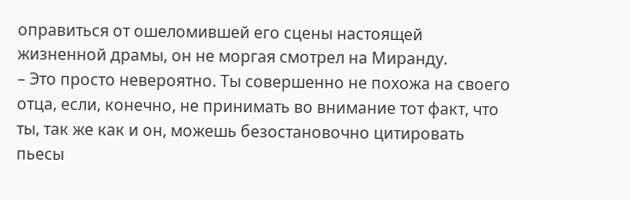оправиться от ошеломившей его сцены настоящей жизненной драмы, он не моргая смотрел на Миранду.
– Это просто невероятно. Ты совершенно не похожа на своего отца, если, конечно, не принимать во внимание тот факт, что ты, так же как и он, можешь безостановочно цитировать пьесы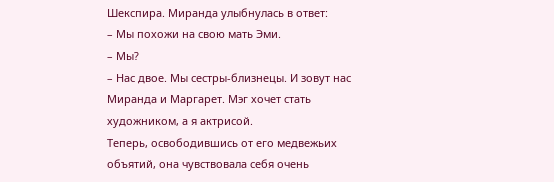Шекспира. Миранда улыбнулась в ответ:
– Мы похожи на свою мать Эми.
– Мы?
– Нас двое. Мы сестры-близнецы. И зовут нас Миранда и Маргарет. Мэг хочет стать художником, а я актрисой.
Теперь, освободившись от его медвежьих объятий, она чувствовала себя очень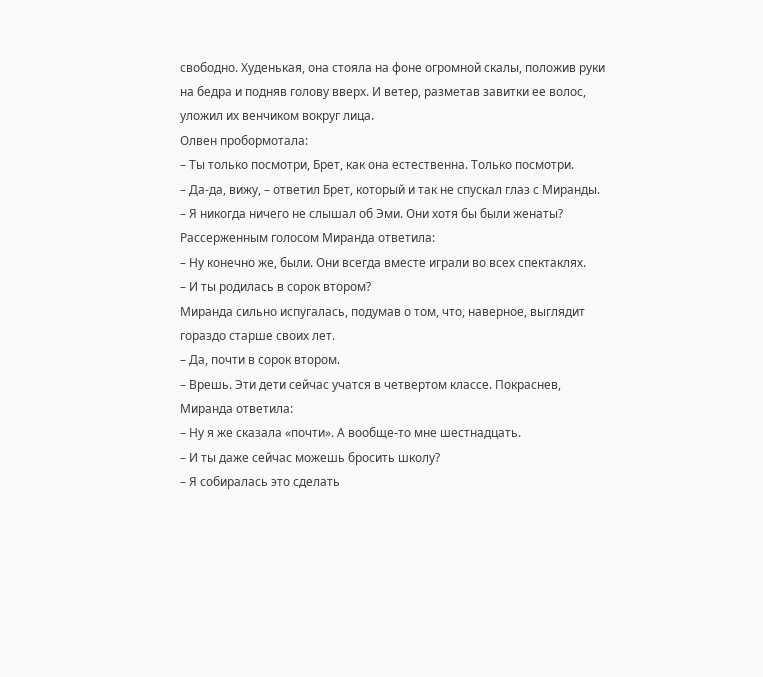свободно. Худенькая, она стояла на фоне огромной скалы, положив руки на бедра и подняв голову вверх. И ветер, разметав завитки ее волос, уложил их венчиком вокруг лица.
Олвен пробормотала:
– Ты только посмотри, Брет, как она естественна. Только посмотри.
– Да-да, вижу, – ответил Брет, который и так не спускал глаз с Миранды. – Я никогда ничего не слышал об Эми. Они хотя бы были женаты?
Рассерженным голосом Миранда ответила:
– Ну конечно же, были. Они всегда вместе играли во всех спектаклях.
– И ты родилась в сорок втором?
Миранда сильно испугалась, подумав о том, что, наверное, выглядит гораздо старше своих лет.
– Да, почти в сорок втором.
– Врешь. Эти дети сейчас учатся в четвертом классе. Покраснев, Миранда ответила:
– Ну я же сказала «почти». А вообще-то мне шестнадцать.
– И ты даже сейчас можешь бросить школу?
– Я собиралась это сделать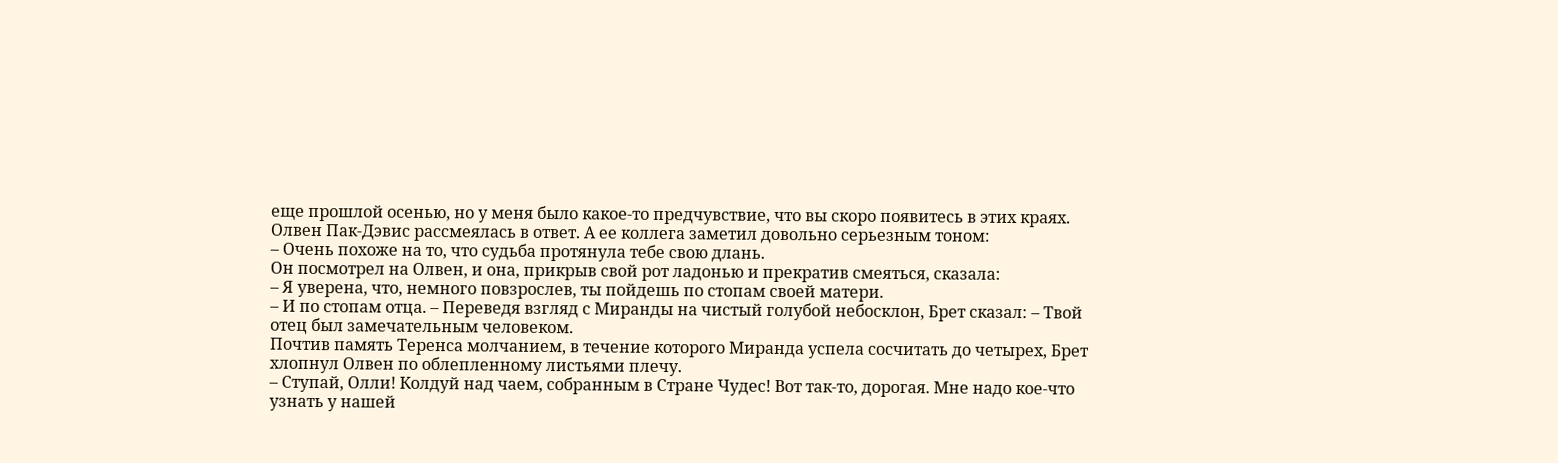еще прошлой осенью, но у меня было какое-то предчувствие, что вы скоро появитесь в этих краях.
Олвен Пак-Дэвис рассмеялась в ответ. А ее коллега заметил довольно серьезным тоном:
– Очень похоже на то, что судьба протянула тебе свою длань.
Он посмотрел на Олвен, и она, прикрыв свой рот ладонью и прекратив смеяться, сказала:
– Я уверена, что, немного повзрослев, ты пойдешь по стопам своей матери.
– И по стопам отца. – Переведя взгляд с Миранды на чистый голубой небосклон, Брет сказал: – Твой отец был замечательным человеком.
Почтив память Теренса молчанием, в течение которого Миранда успела сосчитать до четырех, Брет хлопнул Олвен по облепленному листьями плечу.
– Ступай, Олли! Колдуй над чаем, собранным в Стране Чудес! Вот так-то, дорогая. Мне надо кое-что узнать у нашей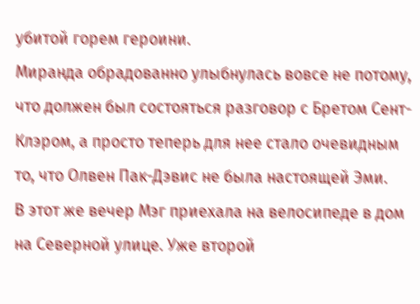убитой горем героини.
Миранда обрадованно улыбнулась вовсе не потому, что должен был состояться разговор с Бретом Сент-Клэром, а просто теперь для нее стало очевидным то, что Олвен Пак-Дэвис не была настоящей Эми.
В этот же вечер Мэг приехала на велосипеде в дом на Северной улице. Уже второй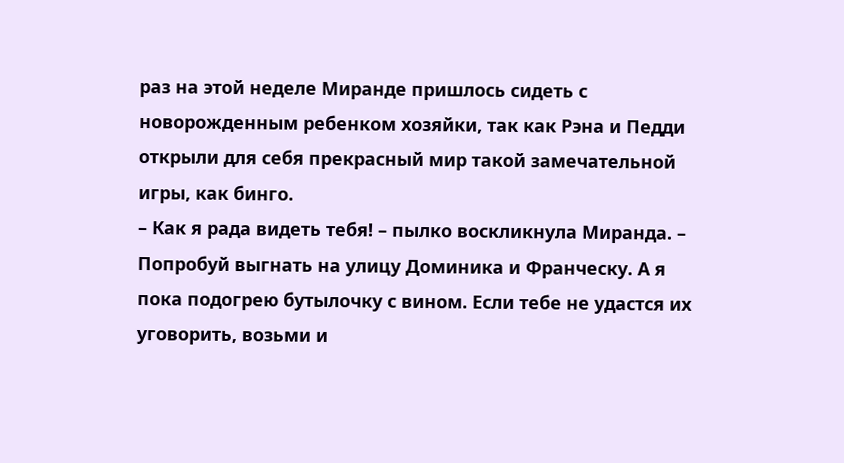раз на этой неделе Миранде пришлось сидеть с новорожденным ребенком хозяйки, так как Рэна и Педди открыли для себя прекрасный мир такой замечательной игры, как бинго.
– Как я рада видеть тебя! – пылко воскликнула Миранда. – Попробуй выгнать на улицу Доминика и Франческу. А я пока подогрею бутылочку с вином. Если тебе не удастся их уговорить, возьми и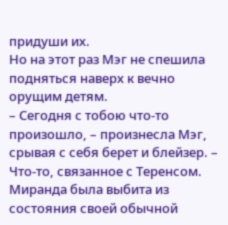придуши их.
Но на этот раз Мэг не спешила подняться наверх к вечно орущим детям.
– Сегодня с тобою что-то произошло, – произнесла Мэг, срывая с себя берет и блейзер. – Что-то, связанное с Теренсом.
Миранда была выбита из состояния своей обычной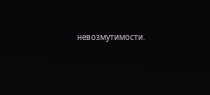невозмутимости.